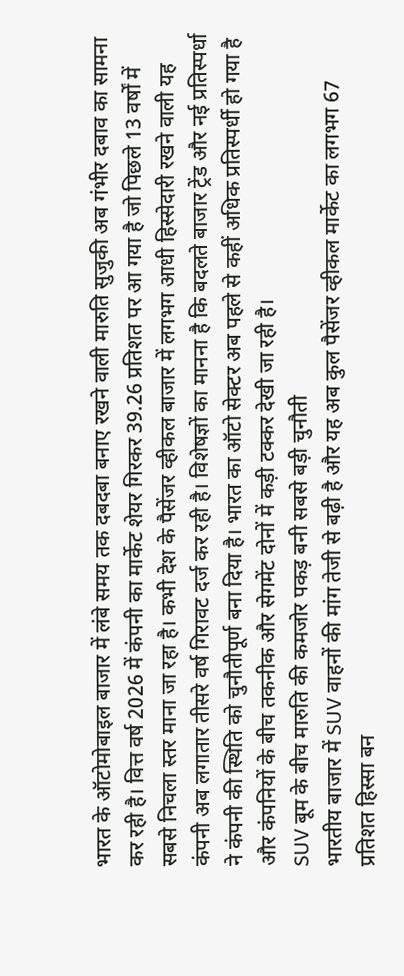भारत के ऑटोमोबाइल बाजार में लंबे समय तक दबदबा बनाए रखने वाली मारुति सुजुकी अब गंभीर दबाव का सामना कर रही है। वित्त वर्ष 2026 में कंपनी का मार्केट शेयर गिरकर 39.26 प्रतिशत पर आ गया है जो पिछले 13 वर्षों में सबसे निचला स्तर माना जा रहा है। कभी देश के पैसेंजर व्हीकल बाजार में लगभग आधी हिस्सेदारी रखने वाली यह कंपनी अब लगातार तीसरे वर्ष गिरावट दर्ज कर रही है। विशेषज्ञों का मानना है कि बदलते बाजार ट्रेंड और नई प्रतिस्पर्धा ने कंपनी की स्थिति को चुनौतीपूर्ण बना दिया है। भारत का ऑटो सेक्टर अब पहले से कहीं अधिक प्रतिस्पर्धी हो गया है और कंपनियों के बीच तकनीक और सेगमेंट दोनों में कड़ी टक्कर देखी जा रही है।
SUV बूम के बीच मारुति की कमजोर पकड़ बनी सबसे बड़ी चुनौती
भारतीय बाजार में SUV वाहनों की मांग तेजी से बढ़ी है और यह अब कुल पैसेंजर व्हीकल मार्केट का लगभग 67 प्रतिशत हिस्सा बन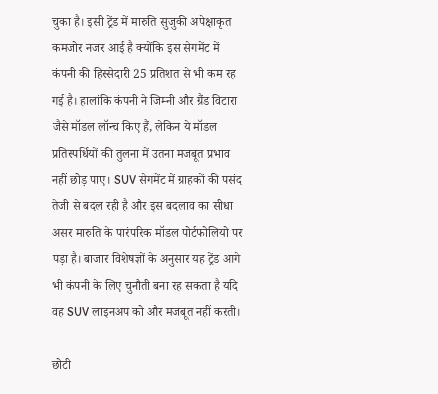चुका है। इसी ट्रेंड में मारुति सुजुकी अपेक्षाकृत कमजोर नजर आई है क्योंकि इस सेगमेंट में कंपनी की हिस्सेदारी 25 प्रतिशत से भी कम रह गई है। हालांकि कंपनी ने जिम्नी और ग्रैंड विटारा जैसे मॉडल लॉन्च किए हैं, लेकिन ये मॉडल प्रतिस्पर्धियों की तुलना में उतना मजबूत प्रभाव नहीं छोड़ पाए। SUV सेगमेंट में ग्राहकों की पसंद तेजी से बदल रही है और इस बदलाव का सीधा असर मारुति के पारंपरिक मॉडल पोर्टफोलियो पर पड़ा है। बाजार विशेषज्ञों के अनुसार यह ट्रेंड आगे भी कंपनी के लिए चुनौती बना रह सकता है यदि वह SUV लाइनअप को और मजबूत नहीं करती।

छोटी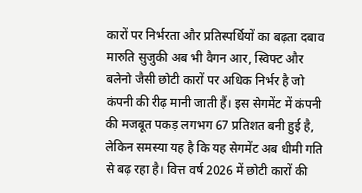कारों पर निर्भरता और प्रतिस्पर्धियों का बढ़ता दबाव
मारुति सुजुकी अब भी वैगन आर, स्विफ्ट और बलेनो जैसी छोटी कारों पर अधिक निर्भर है जो कंपनी की रीढ़ मानी जाती हैं। इस सेगमेंट में कंपनी की मजबूत पकड़ लगभग 67 प्रतिशत बनी हुई है, लेकिन समस्या यह है कि यह सेगमेंट अब धीमी गति से बढ़ रहा है। वित्त वर्ष 2026 में छोटी कारों की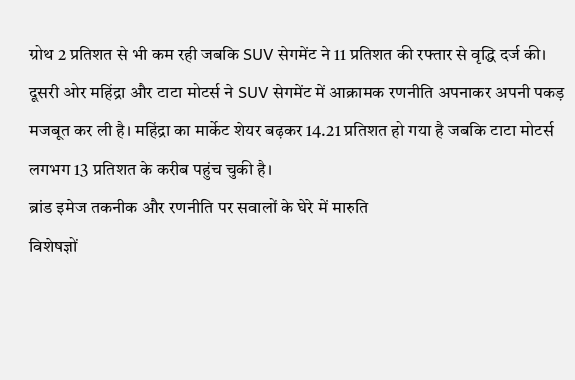ग्रोथ 2 प्रतिशत से भी कम रही जबकि SUV सेगमेंट ने 11 प्रतिशत की रफ्तार से वृद्धि दर्ज की। दूसरी ओर महिंद्रा और टाटा मोटर्स ने SUV सेगमेंट में आक्रामक रणनीति अपनाकर अपनी पकड़ मजबूत कर ली है। महिंद्रा का मार्केट शेयर बढ़कर 14.21 प्रतिशत हो गया है जबकि टाटा मोटर्स लगभग 13 प्रतिशत के करीब पहुंच चुकी है।
ब्रांड इमेज तकनीक और रणनीति पर सवालों के घेरे में मारुति
विशेषज्ञों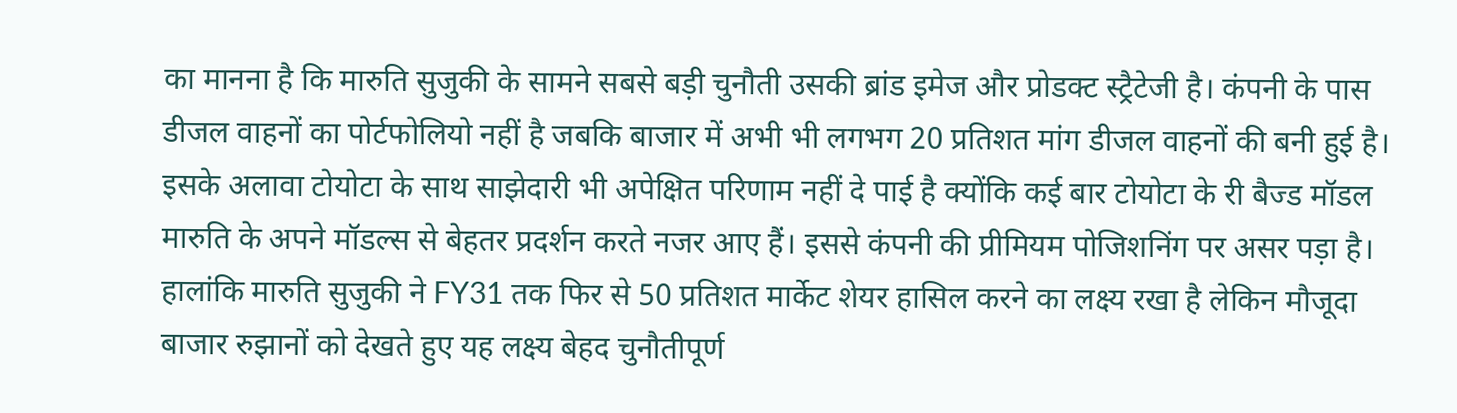का मानना है कि मारुति सुजुकी के सामने सबसे बड़ी चुनौती उसकी ब्रांड इमेज और प्रोडक्ट स्ट्रैटेजी है। कंपनी के पास डीजल वाहनों का पोर्टफोलियो नहीं है जबकि बाजार में अभी भी लगभग 20 प्रतिशत मांग डीजल वाहनों की बनी हुई है। इसके अलावा टोयोटा के साथ साझेदारी भी अपेक्षित परिणाम नहीं दे पाई है क्योंकि कई बार टोयोटा के री बैज्ड मॉडल मारुति के अपने मॉडल्स से बेहतर प्रदर्शन करते नजर आए हैं। इससे कंपनी की प्रीमियम पोजिशनिंग पर असर पड़ा है। हालांकि मारुति सुजुकी ने FY31 तक फिर से 50 प्रतिशत मार्केट शेयर हासिल करने का लक्ष्य रखा है लेकिन मौजूदा बाजार रुझानों को देखते हुए यह लक्ष्य बेहद चुनौतीपूर्ण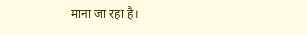माना जा रहा है।